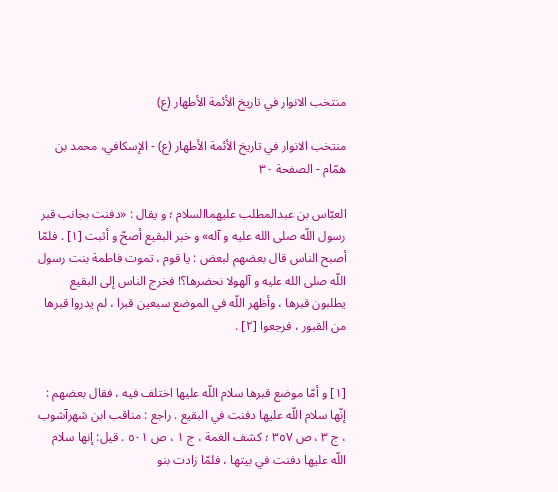منتخب الانوار في تاريخ الأئمة الأطهار (ع)

منتخب الانوار في تاريخ الأئمة الأطهار (ع) - الإسكافي، محمد بن همّام - الصفحة ٣٠

العبّاس بن عبدالمطلب عليهماالسلام ؛ و يقال : «دفنت بجانب قبر رسول اللّه صلى الله عليه و آله» و خبر البقيع أصحّ و أثبت [١] . فلمّا أصبح الناس قال بعضهم لبعض : يا قوم ، تموت فاطمة بنت رسول اللّه صلى الله عليه و آلهولا نحضرها؟! فخرج الناس إلى البقيع يطلبون قبرها ، وأظهر اللّه في الموضع سبعين قبرا ، لم يدروا قبرها من القبور ، فرجعوا [٢] .


[١] و أمّا موضع قبرها سلام اللّه عليها اختلف فيه ، فقال بعضهم : إنّها سلام اللّه عليها دفنت في البقيع . راجع : مناقب ابن شهرآشوب ، ج ٣ ، ص ٣٥٧ ؛ كشف الغمة ، ج ١ ، ص ٥٠١ . قيل: إنها سلام اللّه عليها دفنت في بيتها ، فلمّا زادت بنو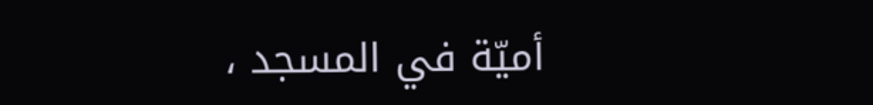أميّة في المسجد ،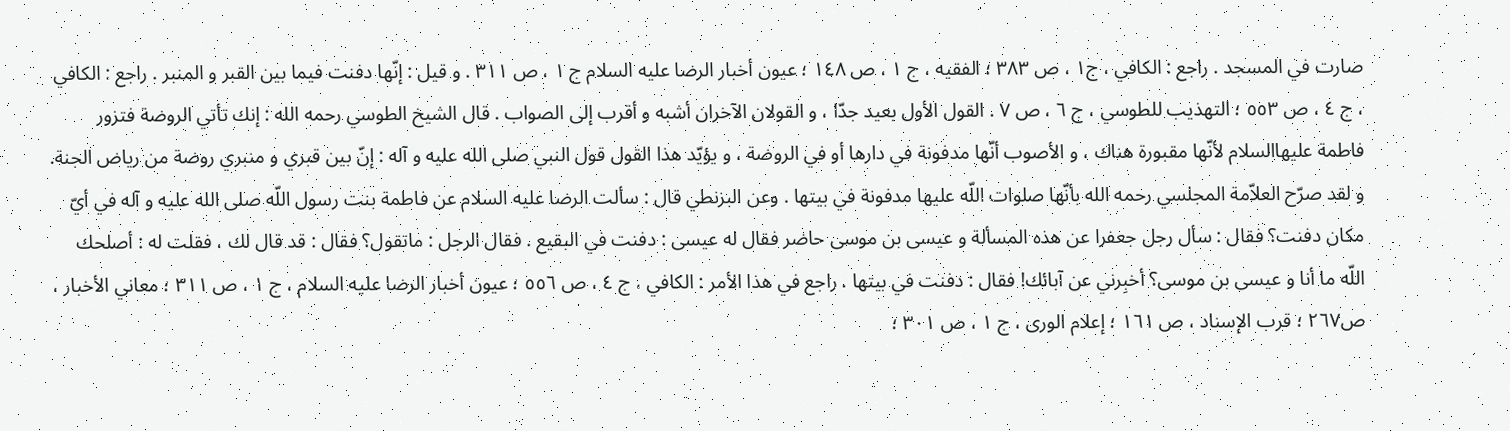صارت في المسجد . راجع : الكافي ، ج١ ، ص ٣٨٣ ؛ الفقيه ، ج ١ ، ص ١٤٨ ؛ عيون أخبار الرضا عليه السلام ج ١ ، ص ٣١١ . و قيل : إنّها دفنت فيما بين القبر و المنبر . راجع : الكافي ، ج ٤ ، ص ٥٥٣ ؛ التهذيب للطوسي ، ج ٦ ، ص ٧ . القول الأول بعيد جدّا ، و القولان الآخران أشبه و أقرب إلى الصواب . قال الشيخ الطوسي رحمه الله : إنك تأتي الروضة فتزور فاطمة عليهاالسلام لأنّها مقبورة هناك ، و الأصوب أنّها مدفونة في دارها أو في الروضة ، و يؤيّد هذا القول قول النبي صلى الله عليه و آله : إنّ بين قبري و منبري روضة من رياض الجنة. و لقد صرّح العلاّمة المجلسي رحمه الله بأنّها صلوات اللّه عليها مدفونة في بيتها . وعن البزنطي قال : سألت الرضا عليه السلام عن فاطمة بنت رسول اللّه صلى الله عليه و آله في أيّ مكان دفنت؟ فقال : سأل رجل جعفرا عن هذه المسألة و عيسى بن موسى حاضر فقال له عيسى : دفنت في البقيع . فقال الرجل : ماتقول؟ فقال : قد قال لك ، فقلت له : أصلحك اللّه ما أنا و عيسى بن موسى؟ أخبِرني عن آبائك! فقال : دفنت في بيتها . راجع في هذا الأمر : الكافي ، ج ٤ ، ص ٥٥٦ ؛ عيون أخبار الرضا عليه السلام ، ج ١ ، ص ٣١١ ؛ معاني الأخبار ، ص٢٦٧ ؛ قرب الإسناد ، ص ١٦١ ؛ إعلام الورى ، ج ١ ، ص ٣٠١ ؛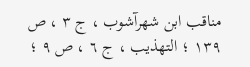مناقب ابن شهرآشوب ، ج ٣ ، ص ١٣٩ ؛ التهذيب ، ج ٦ ، ص ٩ ؛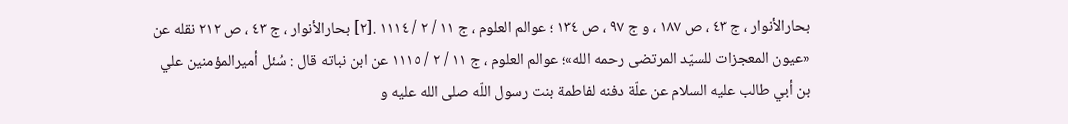بحارالأنوار ، ج ٤٣ ، ص ١٨٧ ، و ج ٩٧ ، ص ١٣٤ ؛ عوالم العلوم ، ج ١١ / ٢ / ١١١٤ .[٢] بحارالأنوار ، ج ٤٣ ، ص ٢١٢ نقله عن «عيون المعجزات للسيّد المرتضى رحمه الله»؛ عوالم العلوم ، ج ١١ / ٢ / ١١١٥ عن ابن نباته قال : سُئل أميرالمؤمنين علي بن أبي طالب عليه السلام عن علّة دفنه لفاطمة بنت رسول اللّه صلى الله عليه و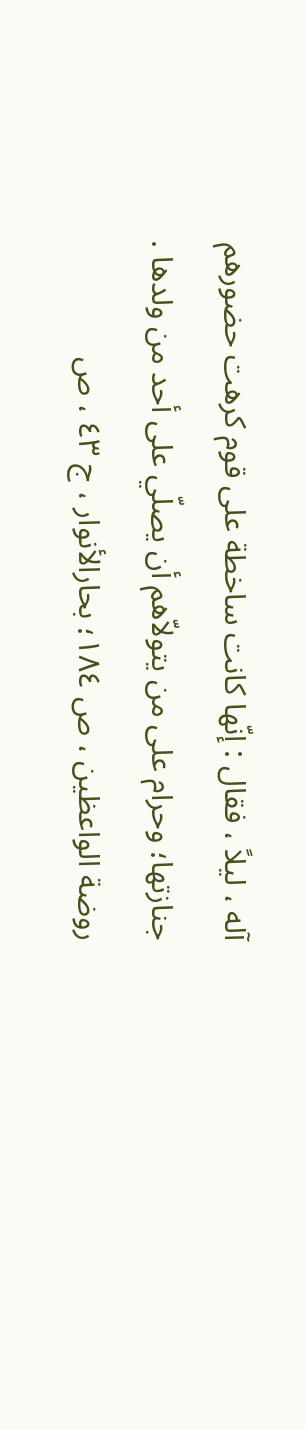آله ، ليلاً ، فقال : إنّها كانت ساخطة على قوم كرهت حضورهم جنازتها؛ وحرام على من يتولاّهم أن يصلّي على أحد من ولدها . روضة الواعظين ، ص ١٨٤؛ بحارالأنوار ، ج ٤٣ ، ص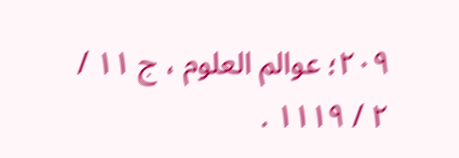٢٠٩؛ عوالم العلوم ، ج ١١ / ٢ / ١١١٩ .